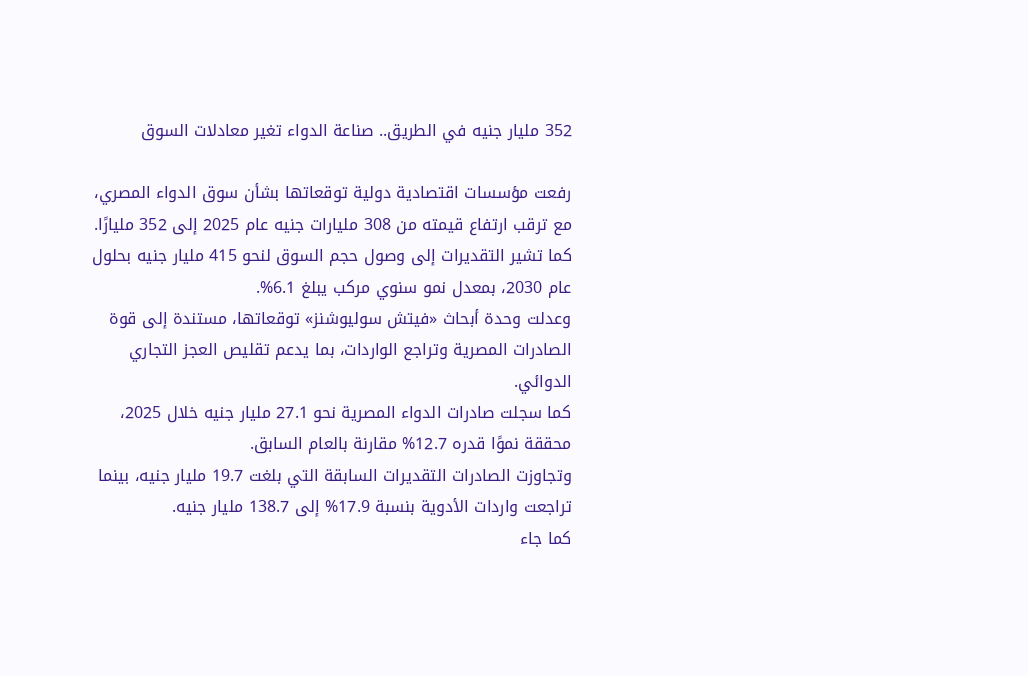352 مليار جنيه في الطريق.. صناعة الدواء تغير معادلات السوق

رفعت مؤسسات اقتصادية دولية توقعاتها بشأن سوق الدواء المصري، مع ترقب ارتفاع قيمته من 308 مليارات جنيه عام 2025 إلى 352 مليارًا.
كما تشير التقديرات إلى وصول حجم السوق لنحو 415 مليار جنيه بحلول عام 2030، بمعدل نمو سنوي مركب يبلغ 6.1%.
وعدلت وحدة أبحاث «فيتش سوليوشنز» توقعاتها، مستندة إلى قوة الصادرات المصرية وتراجع الواردات، بما يدعم تقليص العجز التجاري الدوائي.
كما سجلت صادرات الدواء المصرية نحو 27.1 مليار جنيه خلال 2025، محققة نموًا قدره 12.7% مقارنة بالعام السابق.
وتجاوزت الصادرات التقديرات السابقة التي بلغت 19.7 مليار جنيه، بينما تراجعت واردات الأدوية بنسبة 17.9% إلى 138.7 مليار جنيه.
كما جاء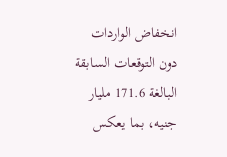انخفاض الواردات دون التوقعات السابقة البالغة 171.6 مليار جنيه، بما يعكس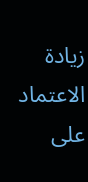زيادة الاعتماد على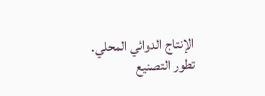الإنتاج الدوائي المحلي.
تطور التصنيع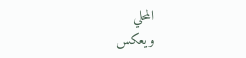المحلي
ويعكس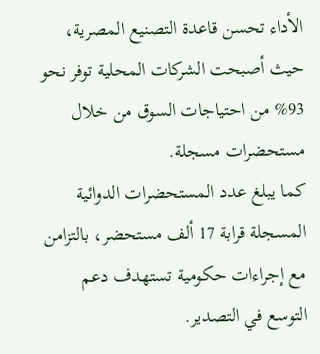الأداء تحسن قاعدة التصنيع المصرية، حيث أصبحت الشركات المحلية توفر نحو 93% من احتياجات السوق من خلال مستحضرات مسجلة.
كما يبلغ عدد المستحضرات الدوائية المسجلة قرابة 17 ألف مستحضر، بالتزامن مع إجراءات حكومية تستهدف دعم التوسع في التصدير.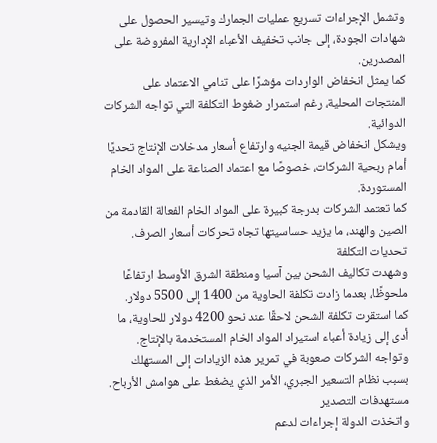وتشمل الإجراءات تسريع عمليات الجمارك وتيسير الحصول على شهادات الجودة، إلى جانب تخفيف الأعباء الإدارية المفروضة على المصدرين.
كما يمثل انخفاض الواردات مؤشرًا على تنامي الاعتماد على المنتجات المحلية، رغم استمرار ضغوط التكلفة التي تواجه الشركات الدوائية.
ويشكل انخفاض قيمة الجنيه وارتفاع أسعار مدخلات الإنتاج تحديًا أمام ربحية الشركات، خصوصًا مع اعتماد الصناعة على المواد الخام المستوردة.
كما تعتمد الشركات بدرجة كبيرة على المواد الخام الفعالة القادمة من الصين والهند، ما يزيد حساسيتها تجاه تحركات أسعار الصرف.
تحديات التكلفة
وشهدت تكاليف الشحن بين آسيا ومنطقة الشرق الأوسط ارتفاعًا ملحوظًا، بعدما زادت تكلفة الحاوية من 1400 إلى 5500 دولار.
كما استقرت تكلفة الشحن لاحقًا عند نحو 4200 دولار للحاوية، ما أدى إلى زيادة أعباء استيراد المواد الخام المستخدمة بالإنتاج.
وتواجه الشركات صعوبة في تمرير هذه الزيادات إلى المستهلك بسبب نظام التسعير الجبري، الأمر الذي يضغط على هوامش الأرباح.
مستهدفات التصدير
واتخذت الدولة إجراءات لدعم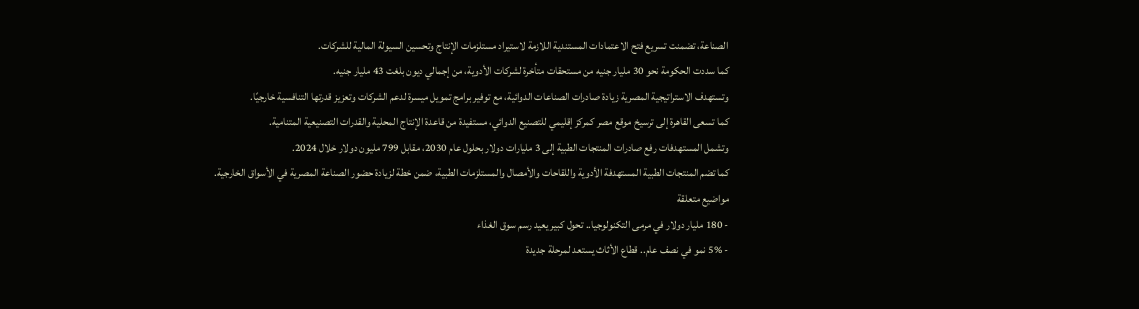الصناعة، تضمنت تسريع فتح الاعتمادات المستندية اللازمة لاستيراد مستلزمات الإنتاج وتحسين السيولة المالية للشركات.
كما سددت الحكومة نحو 30 مليار جنيه من مستحقات متأخرة لشركات الأدوية، من إجمالي ديون بلغت 43 مليار جنيه.
وتستهدف الاستراتيجية المصرية زيادة صادرات الصناعات الدوائية، مع توفير برامج تمويل ميسرة لدعم الشركات وتعزيز قدرتها التنافسية خارجيًا.
كما تسعى القاهرة إلى ترسيخ موقع مصر كمركز إقليمي للتصنيع الدوائي، مستفيدة من قاعدة الإنتاج المحلية والقدرات التصنيعية المتنامية.
وتشمل المستهدفات رفع صادرات المنتجات الطبية إلى 3 مليارات دولار بحلول عام 2030، مقابل 799 مليون دولار خلال 2024.
كما تضم المنتجات الطبية المستهدفة الأدوية واللقاحات والأمصال والمستلزمات الطبية، ضمن خطة لزيادة حضور الصناعة المصرية في الأسواق الخارجية.
مواضيع متعلقة
- 180 مليار دولار في مرمى التكنولوجيا.. تحول كبير يعيد رسم سوق الغذاء
- 5% نمو في نصف عام.. قطاع الأثاث يستعد لمرحلة جديدة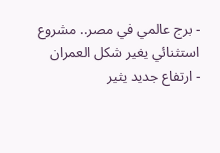- برج عالمي في مصر.. مشروع استثنائي يغير شكل العمران
- ارتفاع جديد يثير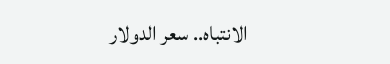الانتباه.. سعر الدولار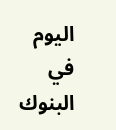اليوم في البنوك